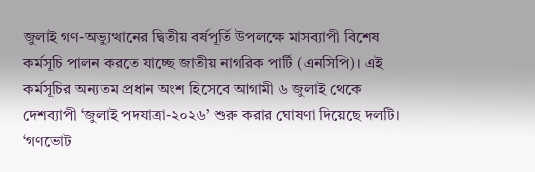জুলাই গণ-অভ্যুত্থানের দ্বিতীয় বর্ষপূর্তি উপলক্ষে মাসব্যাপী বিশেষ কর্মসূচি পালন করতে যাচ্ছে জাতীয় নাগরিক পার্টি (এনসিপি)। এই কর্মসূচির অন্যতম প্রধান অংশ হিসেবে আগামী ৬ জুলাই থেকে দেশব্যাপী ‘জুলাই পদযাত্রা-২০২৬’ শুরু করার ঘোষণা দিয়েছে দলটি। ‘গণভোট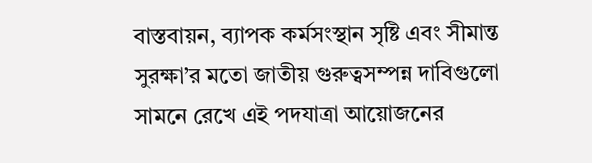বাস্তবায়ন, ব্যাপক কর্মসংস্থান সৃষ্টি এবং সীমান্ত সুরক্ষা’র মতো জাতীয় গুরুত্বসম্পন্ন দাবিগুলো সামনে রেখে এই পদযাত্রা আয়োজনের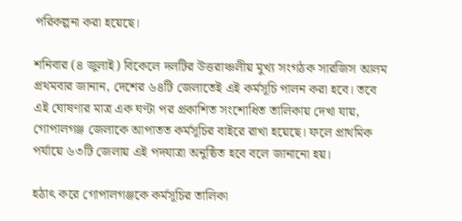পরিকল্পনা করা হয়েছে।

শনিবার (৪ জুলাই) বিকেলে দলটির উত্তরাঞ্চলীয় মুখ্য সংগঠক সারজিস আলম প্রথমবার জানান, দেশের ৬৪টি জেলাতেই এই কর্মসূচি পালন করা হবে। তবে এই ঘোষণার মাত্র এক ঘণ্টা পর প্রকাশিত সংশোধিত তালিকায় দেখা যায়, গোপালগঞ্জ জেলাকে আপাতত কর্মসূচির বাইরে রাখা হয়েছে। ফলে প্রাথমিক পর্যায়ে ৬৩টি জেলায় এই পদযাত্রা অনুষ্ঠিত হবে বলে জানানো হয়।

হঠাৎ করে গোপালগঞ্জকে কর্মসূচির তালিকা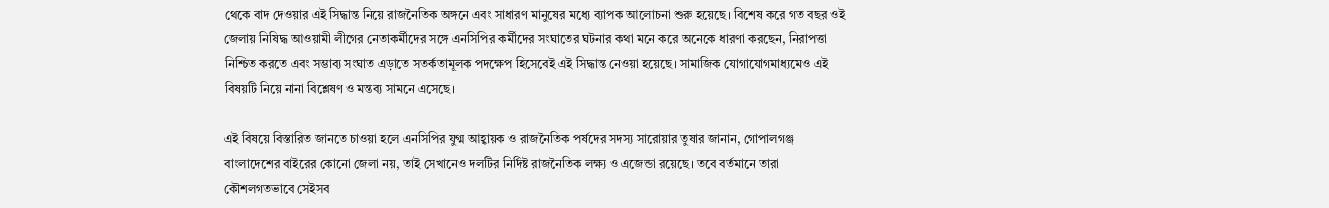থেকে বাদ দেওয়ার এই সিদ্ধান্ত নিয়ে রাজনৈতিক অঙ্গনে এবং সাধারণ মানুষের মধ্যে ব্যাপক আলোচনা শুরু হয়েছে। বিশেষ করে গত বছর ওই জেলায় নিষিদ্ধ আওয়ামী লীগের নেতাকর্মীদের সঙ্গে এনসিপির কর্মীদের সংঘাতের ঘটনার কথা মনে করে অনেকে ধারণা করছেন, নিরাপত্তা নিশ্চিত করতে এবং সম্ভাব্য সংঘাত এড়াতে সতর্কতামূলক পদক্ষেপ হিসেবেই এই সিদ্ধান্ত নেওয়া হয়েছে। সামাজিক যোগাযোগমাধ্যমেও এই বিষয়টি নিয়ে নানা বিশ্লেষণ ও মন্তব্য সামনে এসেছে।

এই বিষয়ে বিস্তারিত জানতে চাওয়া হলে এনসিপির যুগ্ম আহ্বায়ক ও রাজনৈতিক পর্ষদের সদস্য সারোয়ার তুষার জানান, গোপালগঞ্জ বাংলাদেশের বাইরের কোনো জেলা নয়, তাই সেখানেও দলটির নির্দিষ্ট রাজনৈতিক লক্ষ্য ও এজেন্ডা রয়েছে। তবে বর্তমানে তারা কৌশলগতভাবে সেইসব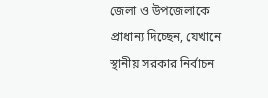জেলা ও উপজেলাকে প্রাধান্য দিচ্ছেন, যেখানে স্থানীয় সরকার নির্বাচন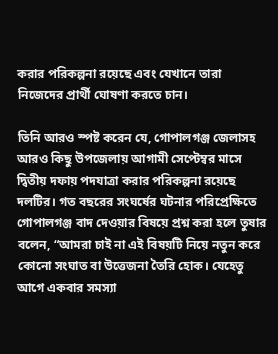করার পরিকল্পনা রয়েছে এবং যেখানে তারা নিজেদের প্রার্থী ঘোষণা করতে চান।

তিনি আরও স্পষ্ট করেন যে, গোপালগঞ্জ জেলাসহ আরও কিছু উপজেলায় আগামী সেপ্টেম্বর মাসে দ্বিতীয় দফায় পদযাত্রা করার পরিকল্পনা রয়েছে দলটির। গত বছরের সংঘর্ষের ঘটনার পরিপ্রেক্ষিতে গোপালগঞ্জ বাদ দেওয়ার বিষয়ে প্রশ্ন করা হলে তুষার বলেন, “আমরা চাই না এই বিষয়টি নিয়ে নতুন করে কোনো সংঘাত বা উত্তেজনা তৈরি হোক। যেহেতু আগে একবার সমস্যা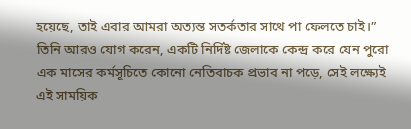হয়েছে, তাই এবার আমরা অত্যন্ত সতর্কতার সাথে পা ফেলতে চাই।” তিনি আরও যোগ করেন, একটি নির্দিষ্ট জেলাকে কেন্দ্র করে যেন পুরো এক মাসের কর্মসূচিতে কোনো নেতিবাচক প্রভাব না পড়ে, সেই লক্ষ্যেই এই সাময়িক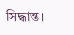সিদ্ধান্ত।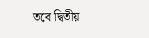তবে দ্বিতীয়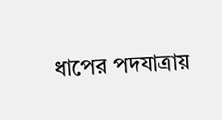ধাপের পদযাত্রায়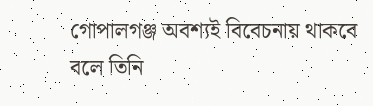গোপালগঞ্জ অবশ্যই বিবেচনায় থাকবে বলে তিনি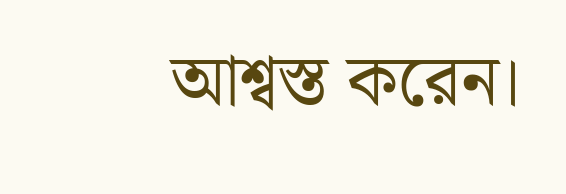আশ্বস্ত করেন।